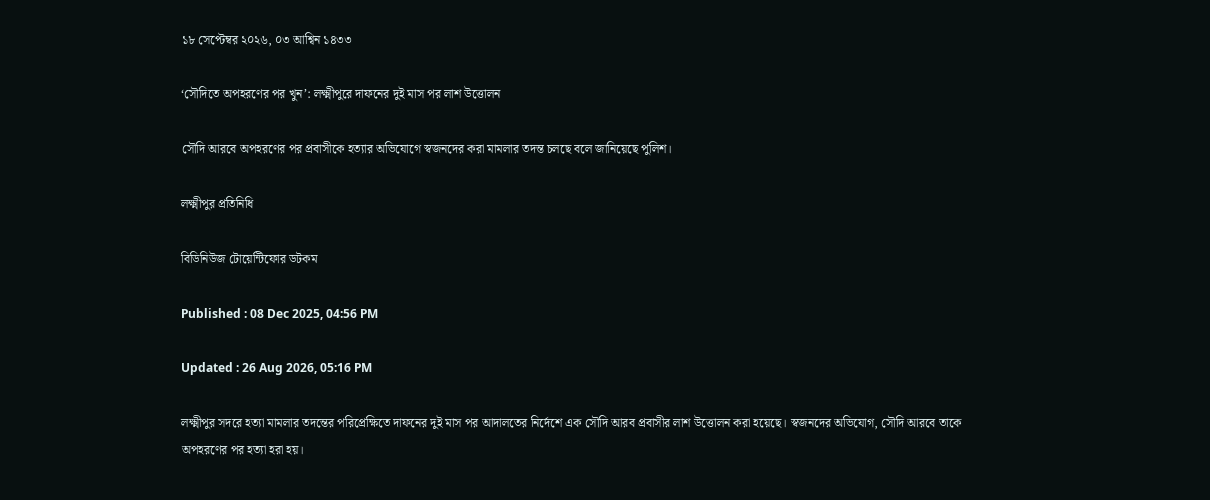১৮ সেপ্টেম্বর ২০২৬, ০৩ আশ্বিন ১৪৩৩

‘সৌদিতে অপহরণের পর খুন’: লক্ষ্মীপুরে দাফনের দুই মাস পর লাশ উত্তোলন

সৌদি আরবে অপহরণের পর প্রবাসীকে হত্যার অভিযোগে স্বজনদের করা মামলার তদন্ত চলছে বলে জানিয়েছে পুলিশ।

লক্ষ্মীপুর প্রতিনিধি

বিডিনিউজ টোয়েন্টিফোর ডটকম

Published : 08 Dec 2025, 04:56 PM

Updated : 26 Aug 2026, 05:16 PM

লক্ষ্মীপুর সদরে হত্যা মামলার তদন্তের পরিপ্রেক্ষিতে দাফনের দুই মাস পর আদালতের নির্দেশে এক সৌদি আরব প্রবাসীর লাশ উত্তোলন করা হয়েছে। স্বজনদের অভিযোগ, সৌদি আরবে তাকে অপহরণের পর হত্যা হরা হয়।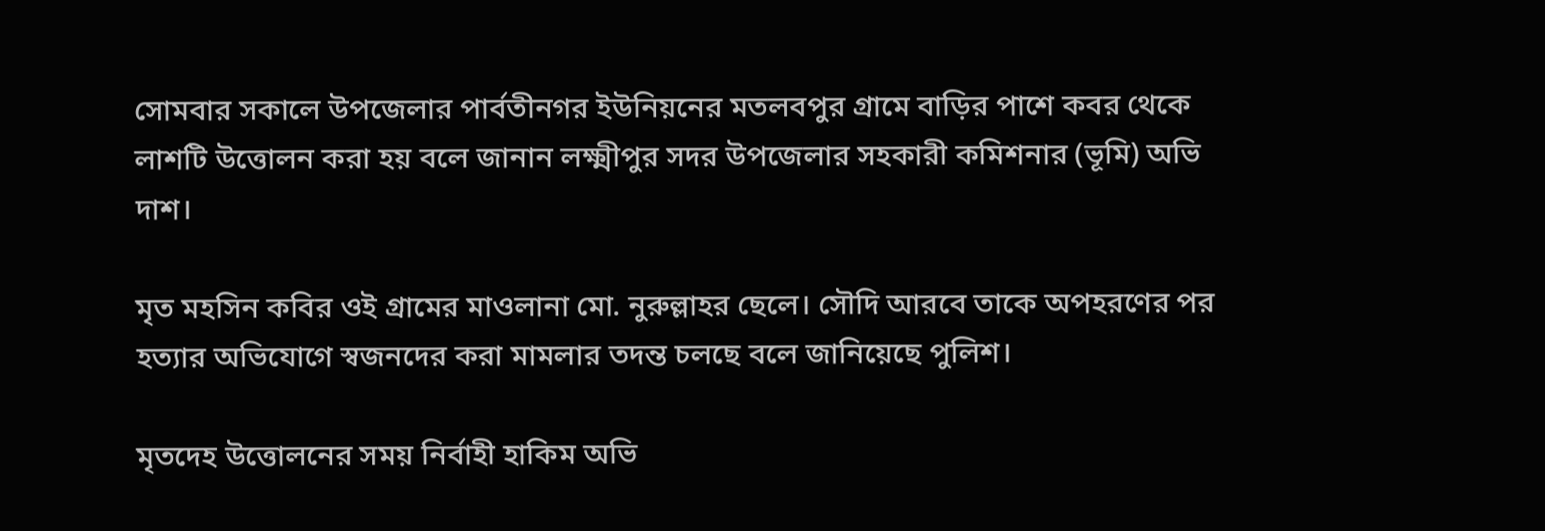সোমবার সকালে উপজেলার পার্বতীনগর ইউনিয়নের মতলবপুর গ্রামে বাড়ির পাশে কবর থেকে লাশটি উত্তোলন করা হয় বলে জানান লক্ষ্মীপুর সদর উপজেলার সহকারী কমিশনার (ভূমি) অভি দাশ।

মৃত মহসিন কবির ওই গ্রামের মাওলানা মো. নুরুল্লাহর ছেলে। সৌদি আরবে তাকে অপহরণের পর হত্যার অভিযোগে স্বজনদের করা মামলার তদন্ত চলছে বলে জানিয়েছে পুলিশ।

মৃতদেহ উত্তোলনের সময় নির্বাহী হাকিম অভি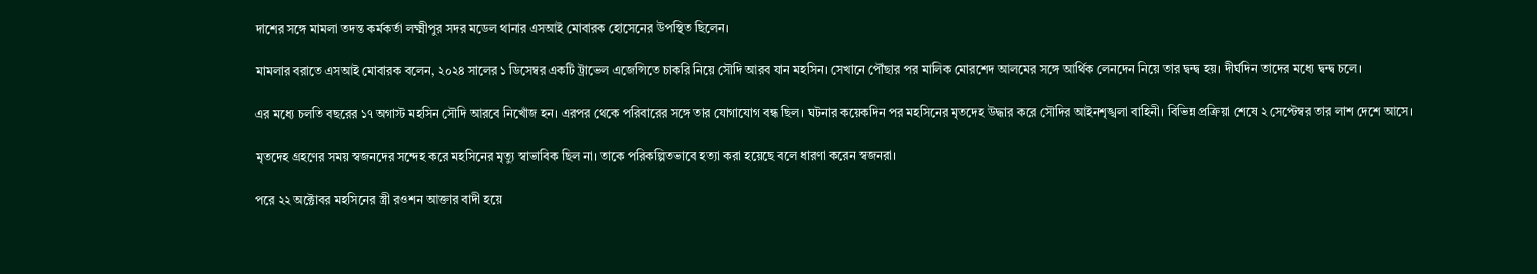দাশের সঙ্গে মামলা তদন্ত কর্মকর্তা লক্ষ্মীপুর সদর মডেল থানার এসআই মোবারক হোসেনের উপস্থিত ছিলেন।

মামলার বরাতে এসআই মোবারক বলেন, ২০২৪ সালের ১ ডিসেম্বর একটি ট্রাভেল এজেন্সিতে চাকরি নিয়ে সৌদি আরব যান মহসিন। সেখানে পৌঁছার পর মালিক মোরশেদ আলমের সঙ্গে আর্থিক লেনদেন নিয়ে তার দ্বন্দ্ব হয়। দীর্ঘদিন তাদের মধ্যে দ্বন্দ্ব চলে।

এর মধ্যে চলতি বছরের ১৭ অগাস্ট মহসিন সৌদি আরবে নিখোঁজ হন। এরপর থেকে পরিবারের সঙ্গে তার যোগাযোগ বন্ধ ছিল। ঘটনার কয়েকদিন পর মহসিনের মৃতদেহ উদ্ধার করে সৌদির আইনশৃঙ্খলা বাহিনী। বিভিন্ন প্রক্রিয়া শেষে ২ সেপ্টেম্বর তার লাশ দেশে আসে।

মৃতদেহ গ্রহণের সময় স্বজনদের সন্দেহ করে মহসিনের মৃত্যু স্বাভাবিক ছিল না। তাকে পরিকল্পিতভাবে হত্যা করা হয়েছে বলে ধারণা করেন স্বজনরা।

পরে ২২ অক্টোবর মহসিনের স্ত্রী রওশন আক্তার বাদী হয়ে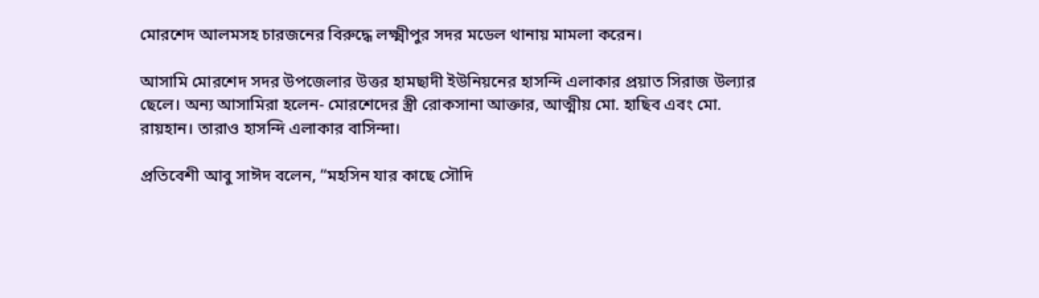মোরশেদ আলমসহ চারজনের বিরুদ্ধে লক্ষ্মীপুর সদর মডেল থানায় মামলা করেন।

আসামি মোরশেদ সদর উপজেলার উত্তর হামছাদী ইউনিয়নের হাসন্দি এলাকার প্রয়াত সিরাজ উল্যার ছেলে। অন্য আসামিরা হলেন- মোরশেদের স্ত্রী রোকসানা আক্তার, আত্মীয় মো. হাছিব এবং মো. রায়হান। তারাও হাসন্দি এলাকার বাসিন্দা।

প্রতিবেশী আবু সাঈদ বলেন, “মহসিন যার কাছে সৌদি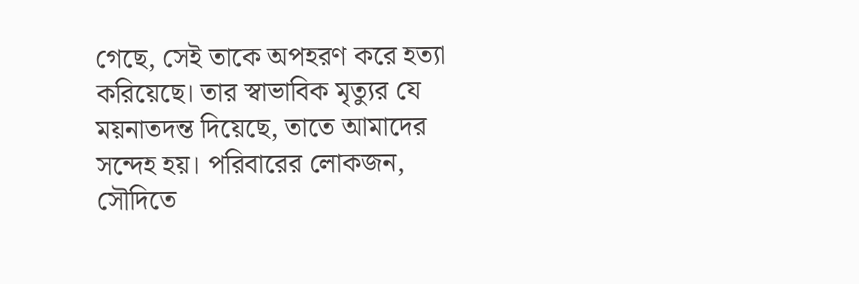গেছে, সেই তাকে অপহরণ করে হত্যা করিয়েছে। তার স্বাভাবিক মৃত্যুর যে ময়নাতদন্ত দিয়েছে, তাতে আমাদের সন্দেহ হয়। পরিবারের লোকজন, সৌদিতে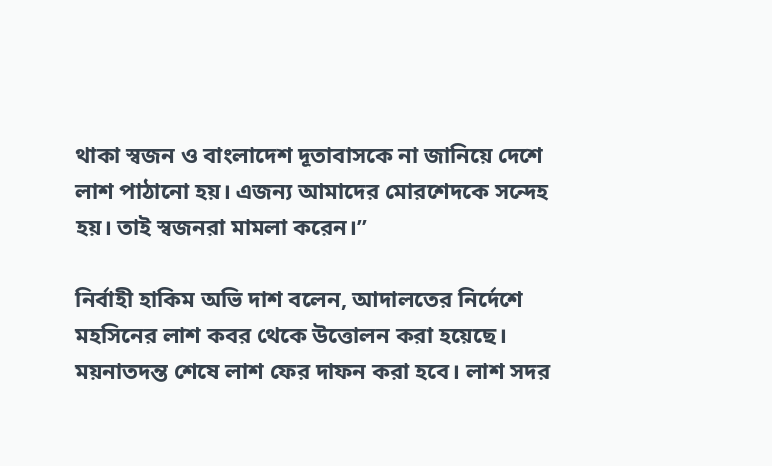থাকা স্বজন ও বাংলাদেশ দূতাবাসকে না জানিয়ে দেশে লাশ পাঠানো হয়। এজন্য আমাদের মোরশেদকে সন্দেহ হয়। তাই স্বজনরা মামলা করেন।”

নির্বাহী হাকিম অভি দাশ বলেন, আদালতের নির্দেশে মহসিনের লাশ কবর থেকে উত্তোলন করা হয়েছে। ময়নাতদন্ত শেষে লাশ ফের দাফন করা হবে। লাশ সদর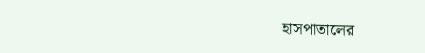হাসপাতালের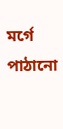মর্গে পাঠানো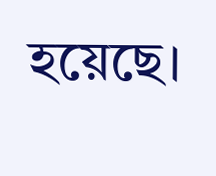হয়েছে।